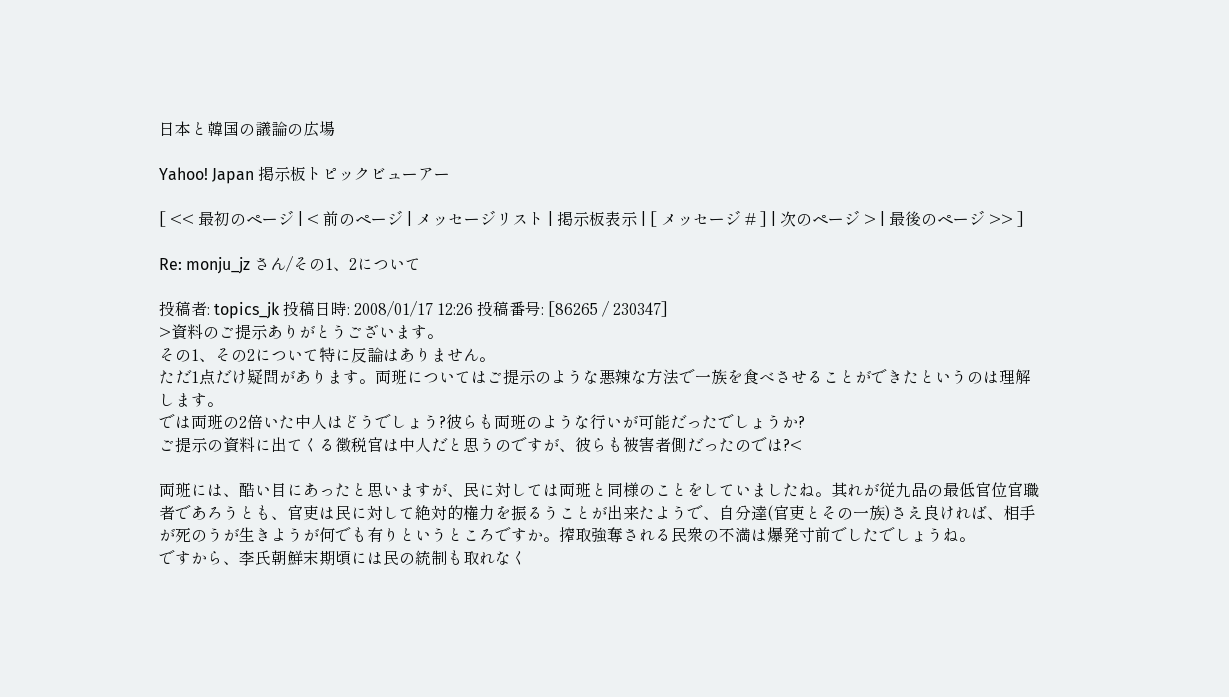日本と韓国の議論の広場

Yahoo! Japan 掲示板トピックビューアー

[ << 最初のページ | < 前のページ | メッセージリスト | 掲示板表示 | [ メッセージ # ] | 次のページ > | 最後のページ >> ]

Re: monju_jz さん/その1、2について

投稿者: topics_jk 投稿日時: 2008/01/17 12:26 投稿番号: [86265 / 230347]
>資料のご提示ありがとうございます。
その1、その2について特に反論はありません。
ただ1点だけ疑問があります。両班についてはご提示のような悪辣な方法で一族を食べさせることができたというのは理解します。
では両班の2倍いた中人はどうでしょう?彼らも両班のような行いが可能だったでしょうか?
ご提示の資料に出てくる徴税官は中人だと思うのですが、彼らも被害者側だったのでは?<

両班には、酷い目にあったと思いますが、民に対しては両班と同様のことをしていましたね。其れが従九品の最低官位官職者であろうとも、官吏は民に対して絶対的権力を振るうことが出来たようで、自分達(官吏とその一族)さえ良ければ、相手が死のうが生きようが何でも有りというところですか。搾取強奪される民衆の不満は爆発寸前でしたでしょうね。
ですから、李氏朝鮮末期頃には民の統制も取れなく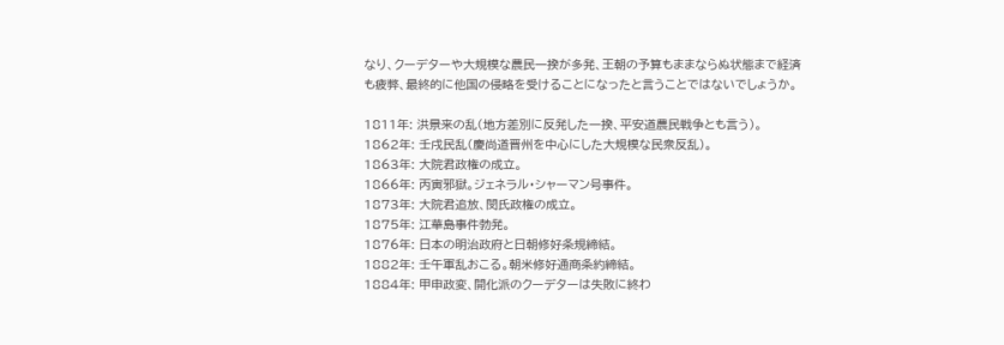なり、クーデターや大規模な農民一揆が多発、王朝の予算もままならぬ状態まで経済も疲弊、最終的に他国の侵略を受けることになったと言うことではないでしょうか。

1811年: 洪景来の乱(地方差別に反発した一揆、平安道農民戦争とも言う)。
1862年: 壬戌民乱(慶尚道晋州を中心にした大規模な民衆反乱)。
1863年: 大院君政権の成立。
1866年: 丙寅邪獄。ジェネラル・シャーマン号事件。
1873年: 大院君追放、閔氏政権の成立。
1875年: 江華島事件勃発。
1876年: 日本の明治政府と日朝修好条規締結。
1882年: 壬午軍乱おこる。朝米修好通商条約締結。
1884年: 甲申政変、開化派のクーデターは失敗に終わ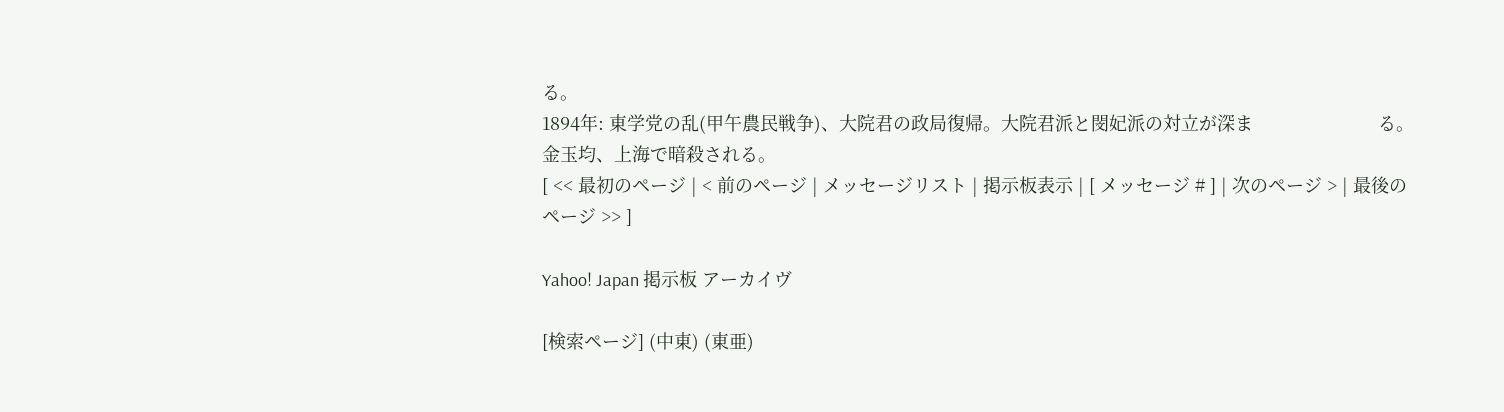る。
1894年: 東学党の乱(甲午農民戦争)、大院君の政局復帰。大院君派と閔妃派の対立が深ま                         る。金玉均、上海で暗殺される。
[ << 最初のページ | < 前のページ | メッセージリスト | 掲示板表示 | [ メッセージ # ] | 次のページ > | 最後のページ >> ]

Yahoo! Japan 掲示板 アーカイヴ

[検索ページ] (中東) (東亜)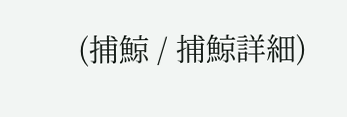(捕鯨 / 捕鯨詳細)